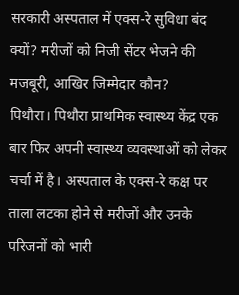सरकारी अस्पताल में एक्स-रे सुविधा बंद क्यों? मरीजों को निजी सेंटर भेजने की मजबूरी, आखिर जिम्मेदार कौन?
पिथौरा। पिथौरा प्राथमिक स्वास्थ्य केंद्र एक बार फिर अपनी स्वास्थ्य व्यवस्थाओं को लेकर चर्चा में है। अस्पताल के एक्स-रे कक्ष पर ताला लटका होने से मरीजों और उनके परिजनों को भारी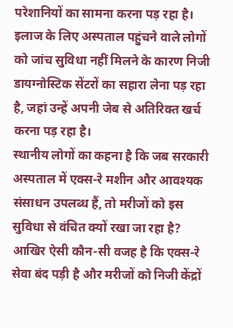परेशानियों का सामना करना पड़ रहा है। इलाज के लिए अस्पताल पहुंचने वाले लोगों को जांच सुविधा नहीं मिलने के कारण निजी डायग्नोस्टिक सेंटरों का सहारा लेना पड़ रहा है, जहां उन्हें अपनी जेब से अतिरिक्त खर्च करना पड़ रहा है।
स्थानीय लोगों का कहना है कि जब सरकारी अस्पताल में एक्स-रे मशीन और आवश्यक संसाधन उपलब्ध हैं, तो मरीजों को इस सुविधा से वंचित क्यों रखा जा रहा है? आखिर ऐसी कौन-सी वजह है कि एक्स-रे सेवा बंद पड़ी है और मरीजों को निजी केंद्रों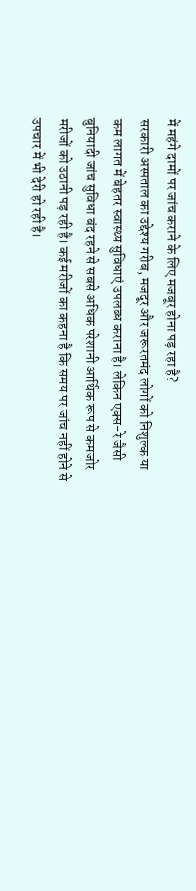में महंगे दामों पर जांच कराने के लिए मजबूर होना पड़ रहा है?
सरकारी अस्पताल का उद्देश्य गरीब, मजदूर और जरूरतमंद लोगों को निशुल्क या कम लागत में बेहतर स्वास्थ्य सुविधाएं उपलब्ध कराना है। लेकिन एक्स-रे जैसी बुनियादी जांच सुविधा बंद रहने से सबसे अधिक परेशानी आर्थिक रूप से कमजोर मरीजों को उठानी पड़ रही है। कई मरीजों का कहना है कि समय पर जांच नहीं होने से उपचार में भी देरी हो रही है।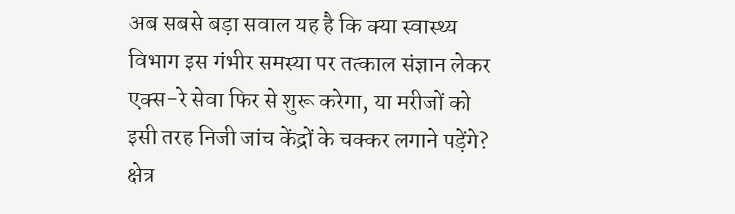अब सबसे बड़ा सवाल यह है कि क्या स्वास्थ्य विभाग इस गंभीर समस्या पर तत्काल संज्ञान लेकर एक्स-रे सेवा फिर से शुरू करेगा, या मरीजों को इसी तरह निजी जांच केंद्रों के चक्कर लगाने पड़ेंगे?
क्षेत्र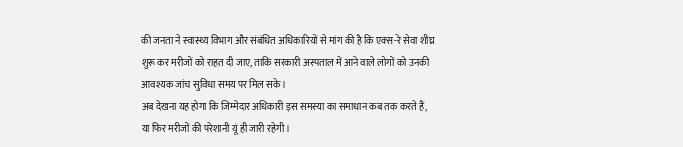की जनता ने स्वास्थ्य विभाग और संबंधित अधिकारियों से मांग की है कि एक्स-रे सेवा शीघ्र शुरू कर मरीजों को राहत दी जाए, ताकि सरकारी अस्पताल में आने वाले लोगों को उनकी आवश्यक जांच सुविधा समय पर मिल सके।
अब देखना यह होगा कि जिम्मेदार अधिकारी इस समस्या का समाधान कब तक करते हैं, या फिर मरीजों की परेशानी यूं ही जारी रहेगी।